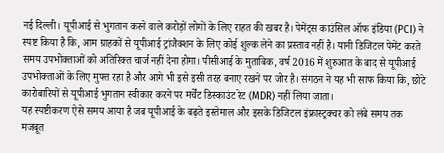नई दिल्ली। यूपीआई से भुगतान करने वाले करोड़ों लोगों के लिए राहत की खबर है। पेमेंट्स काउंसिल ऑफ इंडिया (PCI) ने स्पष्ट किया है कि, आम ग्राहकों से यूपीआई ट्रांजैक्शन के लिए कोई शुल्क लेने का प्रस्ताव नहीं है। यानी डिजिटल पेमेंट करते समय उपभोक्ताओं को अतिरिक्त चार्ज नहीं देना होगा। पीसीआई के मुताबिक, वर्ष 2016 में शुरुआत के बाद से यूपीआई उपभोक्ताओं के लिए मुफ्त रहा है और आगे भी इसे इसी तरह बनाए रखने पर जोर है। संगठन ने यह भी साफ किया कि, छोटे कारोबारियों से यूपीआई भुगतान स्वीकार करने पर मर्चेंट डिस्काउंट रेट (MDR) नहीं लिया जाता।
यह स्पष्टीकरण ऐसे समय आया है जब यूपीआई के बढ़ते इस्तेमाल और इसके डिजिटल इंफ्रास्ट्रक्चर को लंबे समय तक मजबूत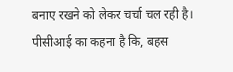बनाए रखने को लेकर चर्चा चल रही है। पीसीआई का कहना है कि, बहस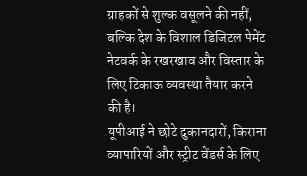ग्राहकों से शुल्क वसूलने की नहीं, बल्कि देश के विशाल डिजिटल पेमेंट नेटवर्क के रखरखाव और विस्तार के लिए टिकाऊ व्यवस्था तैयार करने की है।
यूपीआई ने छोटे दुकानदारों, किराना व्यापारियों और स्ट्रीट वेंडर्स के लिए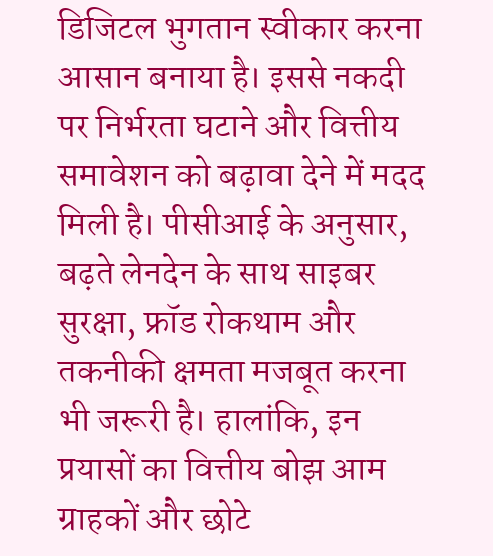डिजिटल भुगतान स्वीकार करना आसान बनाया है। इससे नकदी पर निर्भरता घटाने और वित्तीय समावेशन को बढ़ावा देने में मदद मिली है। पीसीआई के अनुसार, बढ़ते लेनदेन के साथ साइबर सुरक्षा, फ्रॉड रोकथाम और तकनीकी क्षमता मजबूत करना भी जरूरी है। हालांकि, इन प्रयासों का वित्तीय बोझ आम ग्राहकों और छोटे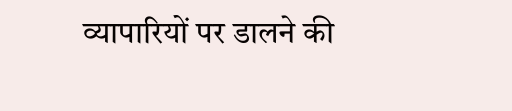व्यापारियों पर डालने की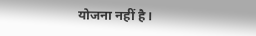योजना नहीं है।